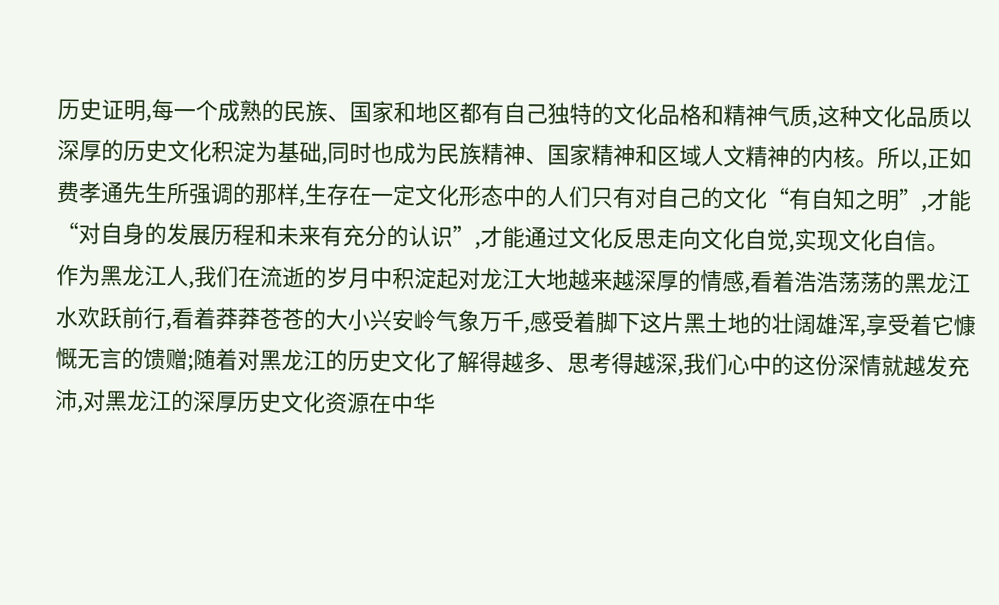历史证明,每一个成熟的民族、国家和地区都有自己独特的文化品格和精神气质,这种文化品质以深厚的历史文化积淀为基础,同时也成为民族精神、国家精神和区域人文精神的内核。所以,正如费孝通先生所强调的那样,生存在一定文化形态中的人们只有对自己的文化“有自知之明”,才能“对自身的发展历程和未来有充分的认识”,才能通过文化反思走向文化自觉,实现文化自信。
作为黑龙江人,我们在流逝的岁月中积淀起对龙江大地越来越深厚的情感,看着浩浩荡荡的黑龙江水欢跃前行,看着莽莽苍苍的大小兴安岭气象万千,感受着脚下这片黑土地的壮阔雄浑,享受着它慷慨无言的馈赠;随着对黑龙江的历史文化了解得越多、思考得越深,我们心中的这份深情就越发充沛,对黑龙江的深厚历史文化资源在中华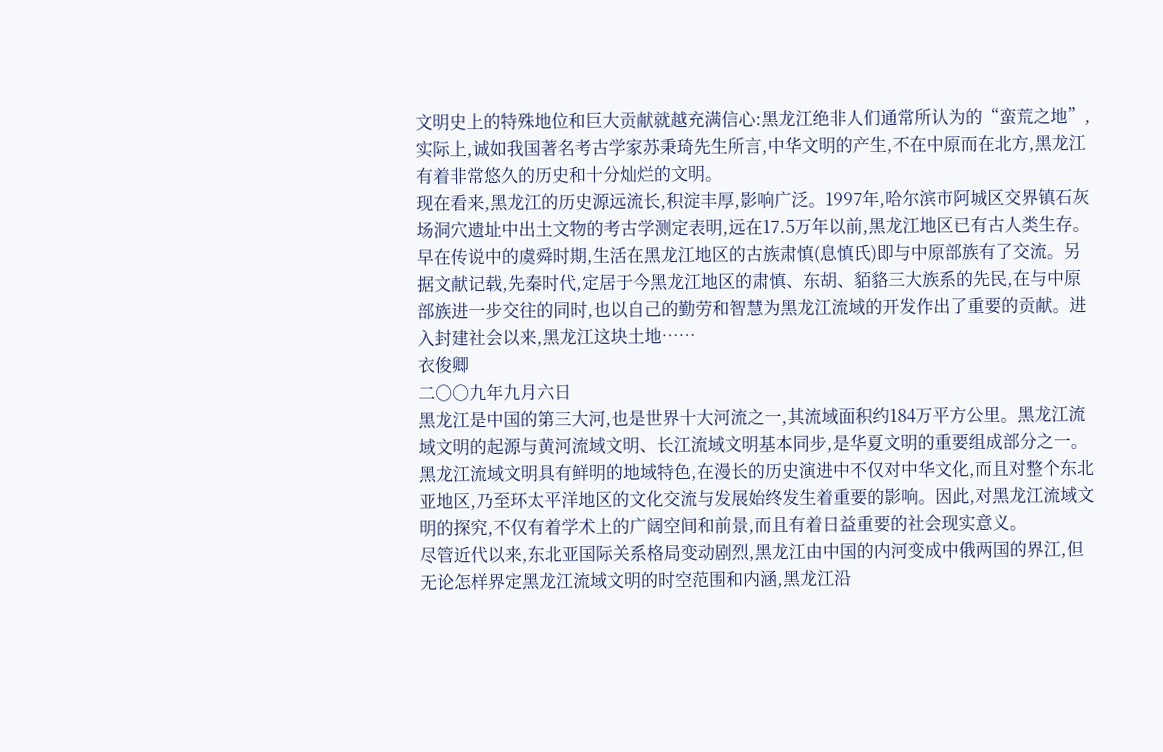文明史上的特殊地位和巨大贡献就越充满信心:黑龙江绝非人们通常所认为的“蛮荒之地”,实际上,诚如我国著名考古学家苏秉琦先生所言,中华文明的产生,不在中原而在北方,黑龙江有着非常悠久的历史和十分灿烂的文明。
现在看来,黑龙江的历史源远流长,积淀丰厚,影响广泛。1997年,哈尔滨市阿城区交界镇石灰场洞穴遗址中出土文物的考古学测定表明,远在17.5万年以前,黑龙江地区已有古人类生存。早在传说中的虞舜时期,生活在黑龙江地区的古族肃慎(息慎氏)即与中原部族有了交流。另据文献记载,先秦时代,定居于今黑龙江地区的肃慎、东胡、貊貉三大族系的先民,在与中原部族进一步交往的同时,也以自己的勤劳和智慧为黑龙江流域的开发作出了重要的贡献。进入封建社会以来,黑龙江这块土地……
衣俊卿
二○○九年九月六日
黑龙江是中国的第三大河,也是世界十大河流之一,其流域面积约184万平方公里。黑龙江流域文明的起源与黄河流域文明、长江流域文明基本同步,是华夏文明的重要组成部分之一。黑龙江流域文明具有鲜明的地域特色,在漫长的历史演进中不仅对中华文化,而且对整个东北亚地区,乃至环太平洋地区的文化交流与发展始终发生着重要的影响。因此,对黑龙江流域文明的探究,不仅有着学术上的广阔空间和前景,而且有着日益重要的社会现实意义。
尽管近代以来,东北亚国际关系格局变动剧烈,黑龙江由中国的内河变成中俄两国的界江,但无论怎样界定黑龙江流域文明的时空范围和内涵,黑龙江沿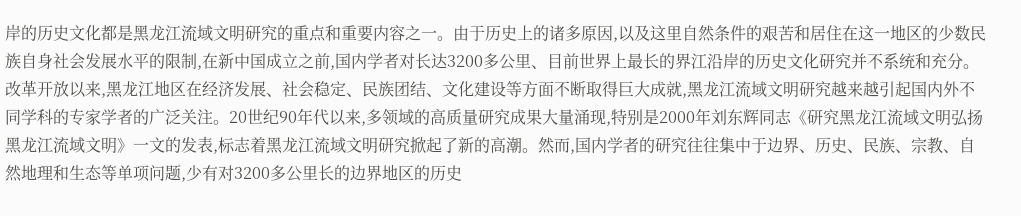岸的历史文化都是黑龙江流域文明研究的重点和重要内容之一。由于历史上的诸多原因,以及这里自然条件的艰苦和居住在这一地区的少数民族自身社会发展水平的限制,在新中国成立之前,国内学者对长达3200多公里、目前世界上最长的界江沿岸的历史文化研究并不系统和充分。
改革开放以来,黑龙江地区在经济发展、社会稳定、民族团结、文化建设等方面不断取得巨大成就,黑龙江流域文明研究越来越引起国内外不同学科的专家学者的广泛关注。20世纪90年代以来,多领域的高质量研究成果大量涌现,特别是2000年刘东辉同志《研究黑龙江流域文明弘扬黑龙江流域文明》一文的发表,标志着黑龙江流域文明研究掀起了新的高潮。然而,国内学者的研究往往集中于边界、历史、民族、宗教、自然地理和生态等单项问题,少有对3200多公里长的边界地区的历史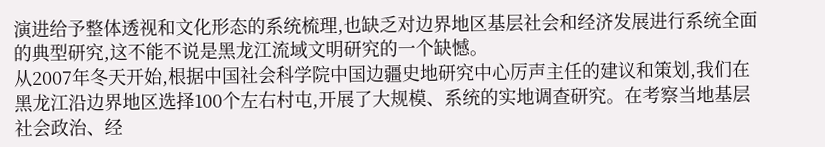演进给予整体透视和文化形态的系统梳理,也缺乏对边界地区基层社会和经济发展进行系统全面的典型研究,这不能不说是黑龙江流域文明研究的一个缺憾。
从2007年冬天开始,根据中国社会科学院中国边疆史地研究中心厉声主任的建议和策划,我们在黑龙江沿边界地区选择100个左右村屯,开展了大规模、系统的实地调查研究。在考察当地基层社会政治、经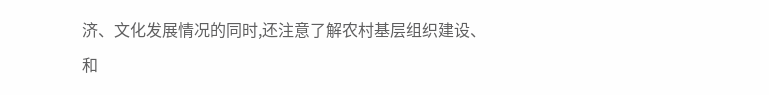济、文化发展情况的同时,还注意了解农村基层组织建设、和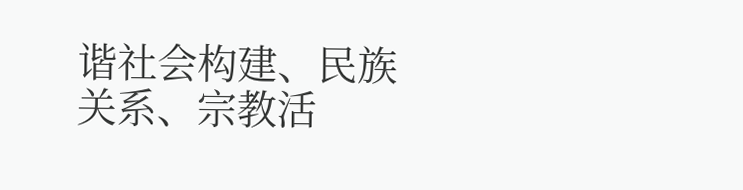谐社会构建、民族关系、宗教活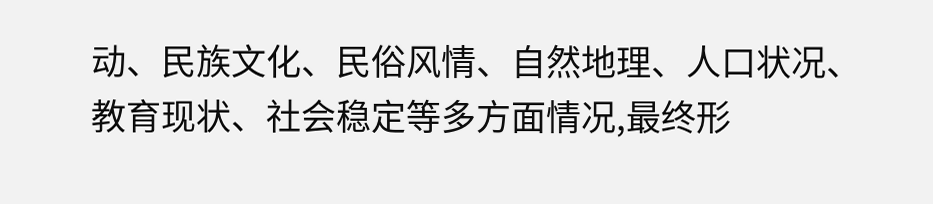动、民族文化、民俗风情、自然地理、人口状况、教育现状、社会稳定等多方面情况,最终形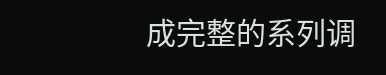成完整的系列调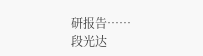研报告……
段光达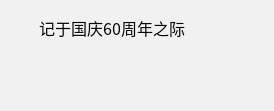记于国庆60周年之际